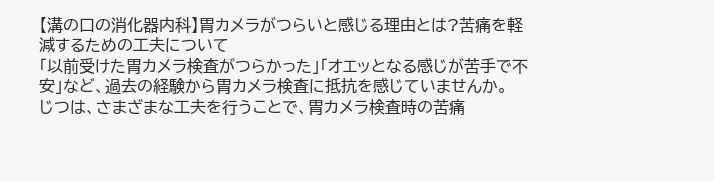【溝の口の消化器内科】胃カメラがつらいと感じる理由とは?苦痛を軽減するための工夫について
「以前受けた胃カメラ検査がつらかった」「オエッとなる感じが苦手で不安」など、過去の経験から胃カメラ検査に抵抗を感じていませんか。
じつは、さまざまな工夫を行うことで、胃カメラ検査時の苦痛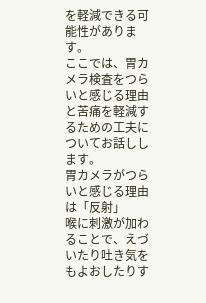を軽減できる可能性があります。
ここでは、胃カメラ検査をつらいと感じる理由と苦痛を軽減するための工夫についてお話しします。
胃カメラがつらいと感じる理由は「反射」
喉に刺激が加わることで、えづいたり吐き気をもよおしたりす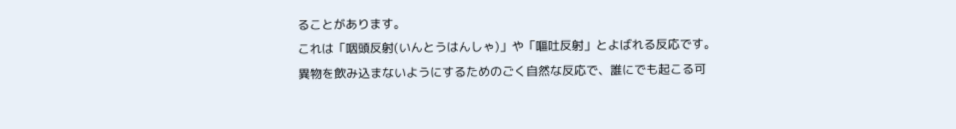ることがあります。
これは「咽頭反射(いんとうはんしゃ)」や「嘔吐反射」とよばれる反応です。
異物を飲み込まないようにするためのごく自然な反応で、誰にでも起こる可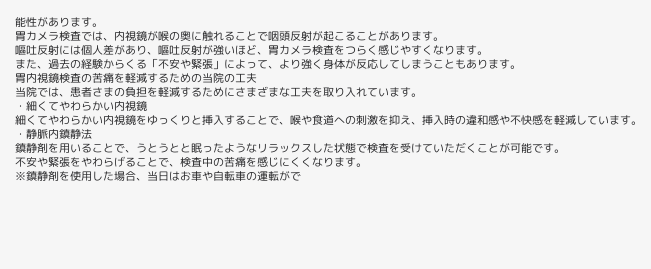能性があります。
胃カメラ検査では、内視鏡が喉の奥に触れることで咽頭反射が起こることがあります。
嘔吐反射には個人差があり、嘔吐反射が強いほど、胃カメラ検査をつらく感じやすくなります。
また、過去の経験からくる「不安や緊張」によって、より強く身体が反応してしまうこともあります。
胃内視鏡検査の苦痛を軽減するための当院の工夫
当院では、患者さまの負担を軽減するためにさまざまな工夫を取り入れています。
・細くてやわらかい内視鏡
細くてやわらかい内視鏡をゆっくりと挿入することで、喉や食道への刺激を抑え、挿入時の違和感や不快感を軽減しています。
・静脈内鎮静法
鎮静剤を用いることで、うとうとと眠ったようなリラックスした状態で検査を受けていただくことが可能です。
不安や緊張をやわらげることで、検査中の苦痛を感じにくくなります。
※鎮静剤を使用した場合、当日はお車や自転車の運転がで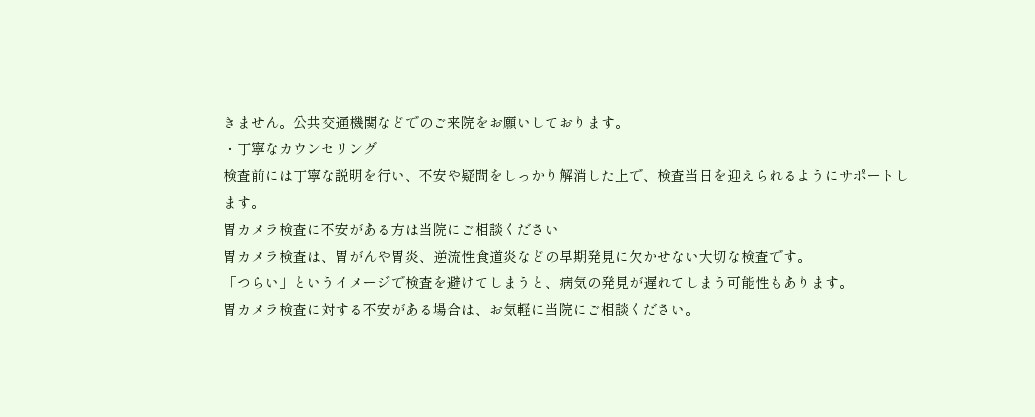きません。公共交通機関などでのご来院をお願いしております。
・丁寧なカウンセリング
検査前には丁寧な説明を行い、不安や疑問をしっかり解消した上で、検査当日を迎えられるようにサポートします。
胃カメラ検査に不安がある方は当院にご相談ください
胃カメラ検査は、胃がんや胃炎、逆流性食道炎などの早期発見に欠かせない大切な検査です。
「つらい」というイメージで検査を避けてしまうと、病気の発見が遅れてしまう可能性もあります。
胃カメラ検査に対する不安がある場合は、お気軽に当院にご相談ください。